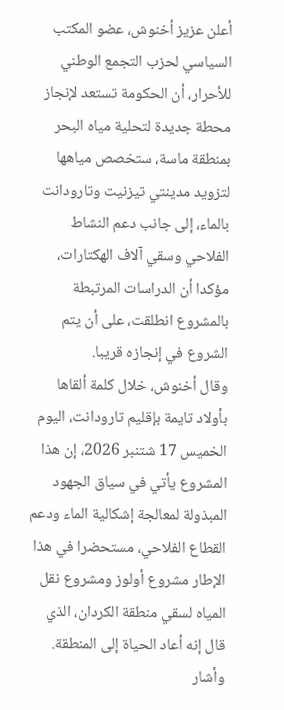أعلن عزيز أخنوش، عضو المكتب السياسي لحزب التجمع الوطني للأحرار، أن الحكومة تستعد لإنجاز محطة جديدة لتحلية مياه البحر بمنطقة ماسة، ستخصص مياهها لتزويد مدينتي تيزنيت وتارودانت بالماء، إلى جانب دعم النشاط الفلاحي وسقي آلاف الهكتارات، مؤكدا أن الدراسات المرتبطة بالمشروع انطلقت، على أن يتم الشروع في إنجازه قريبا.
وقال أخنوش، خلال كلمة ألقاها بأولاد تايمة بإقليم تارودانت، اليوم الخميس 17 شتنبر 2026، إن هذا المشروع يأتي في سياق الجهود المبذولة لمعالجة إشكالية الماء ودعم القطاع الفلاحي، مستحضرا في هذا الإطار مشروع أولوز ومشروع نقل المياه لسقي منطقة الكردان، الذي قال إنه أعاد الحياة إلى المنطقة.
وأشار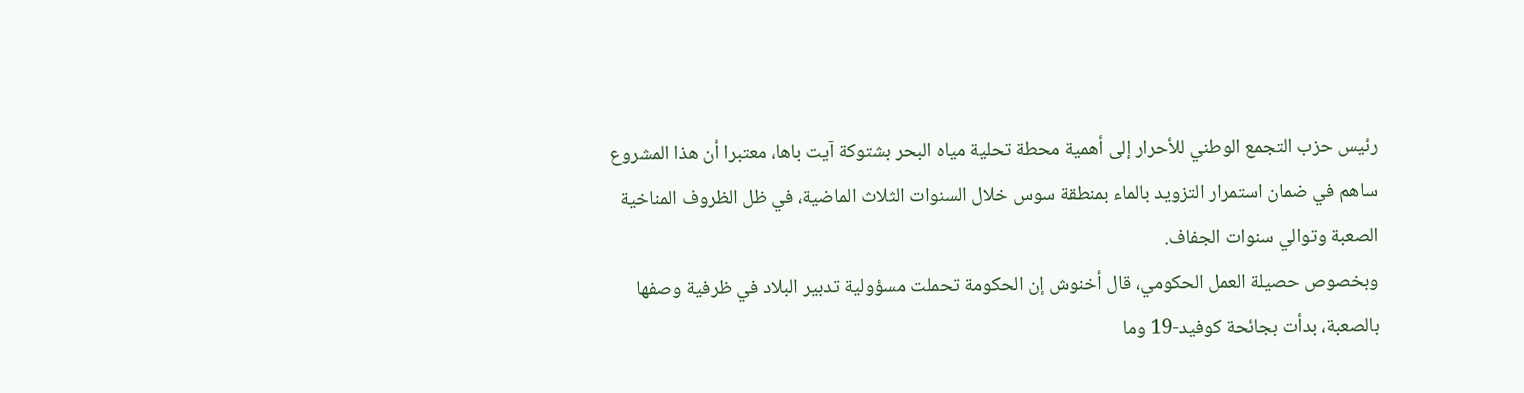رئيس حزب التجمع الوطني للأحرار إلى أهمية محطة تحلية مياه البحر بشتوكة آيت باها، معتبرا أن هذا المشروع ساهم في ضمان استمرار التزويد بالماء بمنطقة سوس خلال السنوات الثلاث الماضية، في ظل الظروف المناخية الصعبة وتوالي سنوات الجفاف.
وبخصوص حصيلة العمل الحكومي، قال أخنوش إن الحكومة تحملت مسؤولية تدبير البلاد في ظرفية وصفها بالصعبة، بدأت بجائحة كوفيد-19 وما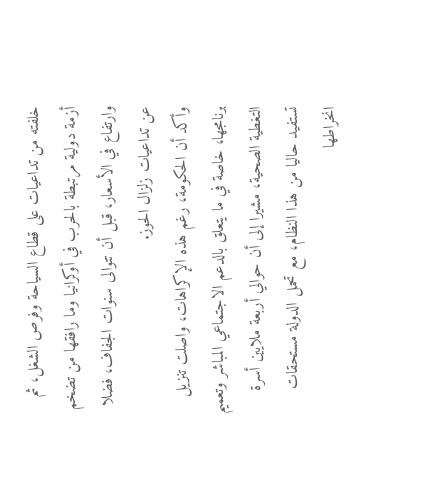خلفته من تداعيات على قطاع السياحة وفرص الشغل، ثم أزمة دولية مرتبطة بالحرب في أوكرانيا وما رافقها من تضخم وارتفاع في الأسعار، قبل أن تتوالى سنوات الجفاف، فضلا عن تداعيات زلزال الحوز.
وأكد أن الحكومة، رغم هذه الإكراهات، واصلت تنزيل برنامجها، خاصة في ما يتعلق بالدعم الاجتماعي المباشر وتعميم التغطية الصحية، مشيرا إلى أن حوالي أربعة ملايين أسرة تستفيد حاليا من هذا النظام، مع تحمل الدولة مستحقات انخراطها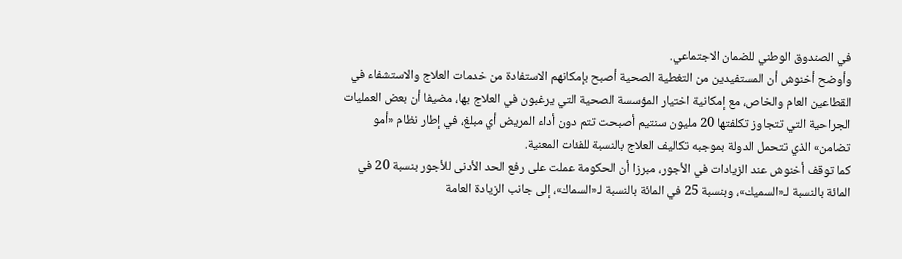في الصندوق الوطني للضمان الاجتماعي.
وأوضح أخنوش أن المستفيدين من التغطية الصحية أصبح بإمكانهم الاستفادة من خدمات العلاج والاستشفاء في القطاعين العام والخاص، مع إمكانية اختيار المؤسسة الصحية التي يرغبون في العلاج بها، مضيفا أن بعض العمليات الجراحية التي تتجاوز تكلفتها 20 مليون سنتيم أصبحت تتم دون أداء المريض أي مبلغ، في إطار نظام «أمو تضامن» الذي تتحمل الدولة بموجبه تكاليف العلاج بالنسبة للفئات المعنية.
كما توقف أخنوش عند الزيادات في الأجور، مبرزا أن الحكومة عملت على رفع الحد الأدنى للأجور بنسبة 20 في المائة بالنسبة لـ«السميك»، وبنسبة 25 في المائة بالنسبة لـ«السماك»، إلى جانب الزيادة العامة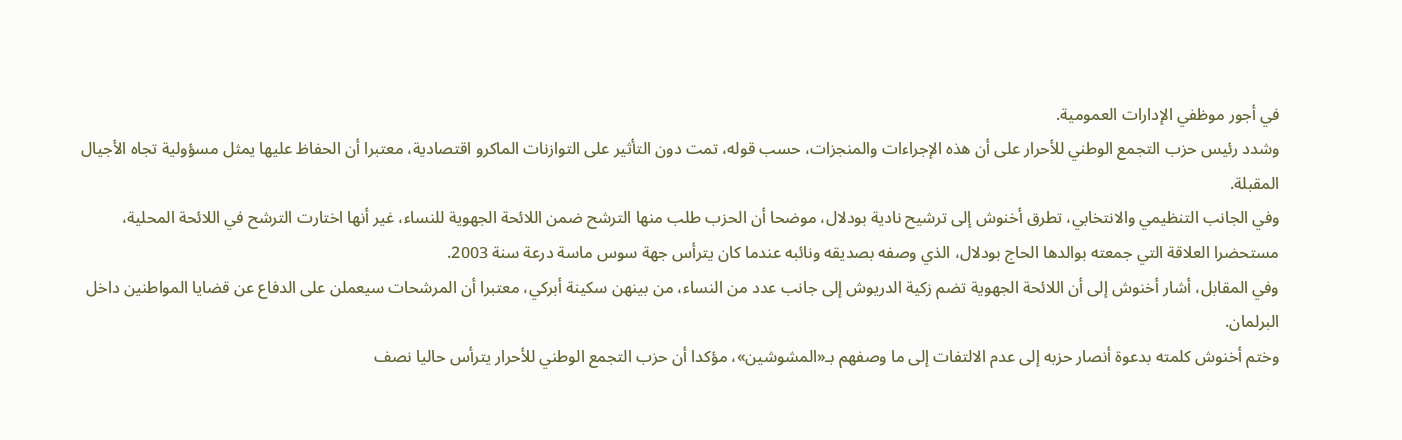في أجور موظفي الإدارات العمومية.
وشدد رئيس حزب التجمع الوطني للأحرار على أن هذه الإجراءات والمنجزات، حسب قوله، تمت دون التأثير على التوازنات الماكرو اقتصادية، معتبرا أن الحفاظ عليها يمثل مسؤولية تجاه الأجيال المقبلة.
وفي الجانب التنظيمي والانتخابي، تطرق أخنوش إلى ترشيح نادية بودلال، موضحا أن الحزب طلب منها الترشح ضمن اللائحة الجهوية للنساء، غير أنها اختارت الترشح في اللائحة المحلية، مستحضرا العلاقة التي جمعته بوالدها الحاج بودلال، الذي وصفه بصديقه ونائبه عندما كان يترأس جهة سوس ماسة درعة سنة 2003.
وفي المقابل، أشار أخنوش إلى أن اللائحة الجهوية تضم زكية الدريوش إلى جانب عدد من النساء، من بينهن سكينة أبركي، معتبرا أن المرشحات سيعملن على الدفاع عن قضايا المواطنين داخل البرلمان.
وختم أخنوش كلمته بدعوة أنصار حزبه إلى عدم الالتفات إلى ما وصفهم بـ«المشوشين»، مؤكدا أن حزب التجمع الوطني للأحرار يترأس حاليا نصف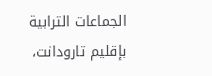الجماعات الترابية بإقليم تارودانت،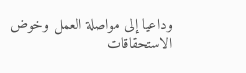وداعيا إلى مواصلة العمل وخوض الاستحقاقات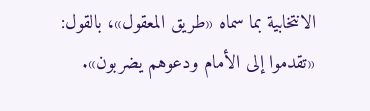الانتخابية بما سماه «طريق المعقول»، بالقول: «تقدموا إلى الأمام ودعوهم يضربون».